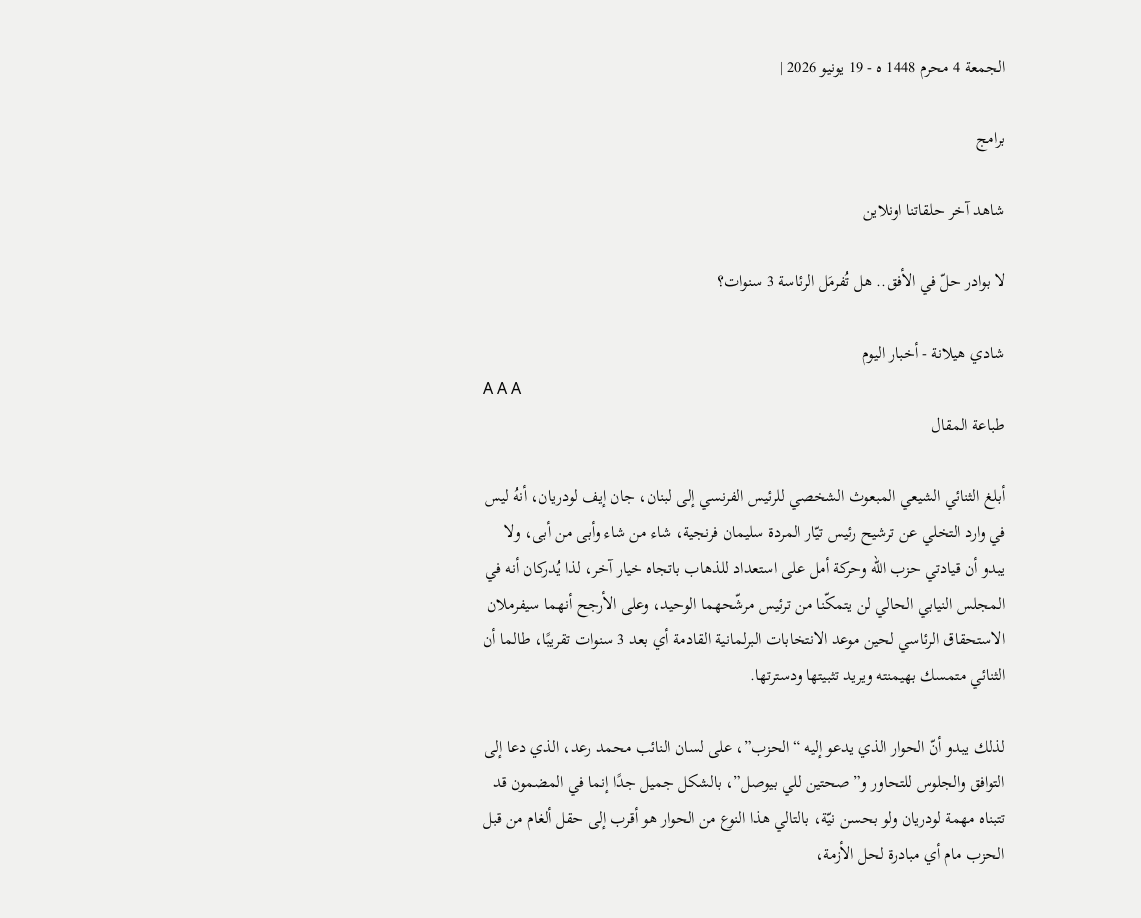الجمعة 4 محرم 1448 ه - 19 يونيو 2026 |

برامج

شاهد آخر حلقاتنا اونلاين

لا بوادر حلّ في الأفق.. هل تُفرمَل الرئاسة 3 سنوات؟

شادي هيلانة - أخبار اليوم
A A A
طباعة المقال

أبلغ الثنائي الشيعي المبعوث الشخصي للرئيس الفرنسي إلى لبنان، جان إيف لودريان، أنهُ ليس في وارد التخلي عن ترشيح رئيس تيّار المردة سليمان فرنجية، شاء من شاء وأبى من أبى، ولا يبدو أن قيادتي حزب الله وحركة أمل على استعداد للذهاب باتجاه خيار آخر، لذا يُدركان أنه في المجلس النيابي الحالي لن يتمكّنا من ترئيس مرشّحهما الوحيد، وعلى الأرجح أنهما سيفرملان الاستحقاق الرئاسي لحين موعد الانتخابات البرلمانية القادمة أي بعد 3 سنوات تقريبًا، طالما أن الثنائي متمسك بهيمنته ويريد تثبيتها ودسترتها.

لذلك يبدو أنّ الحوار الذي يدعو إليه “الحزب”، على لسان النائب محمد رعد، الذي دعا إلى التوافق والجلوس للتحاور و”صحتين للي بيوصل”، بالشكل جميل جدًا إنما في المضمون قد تتبناه مهمة لودريان ولو بحسن نيّة، بالتالي هذا النوع من الحوار هو أقرب إلى حقل ألغام من قبل الحزب مام أي مبادرة لحل الأزمة،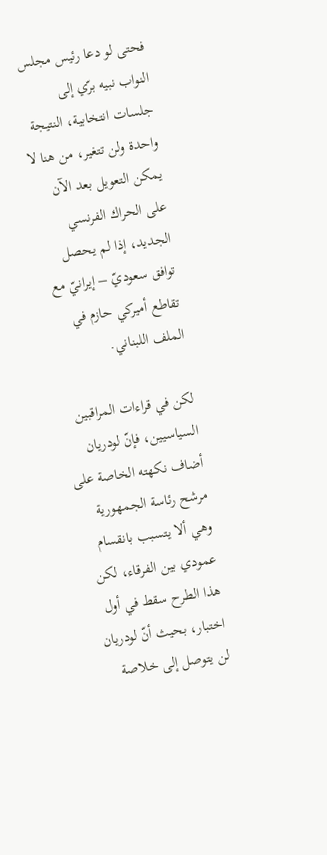فحتى لو دعا رئيس مجلس النواب نبيه برّي إلى جلسات انتخابية، النتيجة واحدة ولن تتغير، من هنا لا يمكن التعويل بعد الآن على الحراك الفرنسي الجديد، إذا لم يحصل توافق سعوديّ – إيرانيّ مع تقاطع أميركي حازم في الملف اللبناني.

لكن في قراءات المراقبين السياسيين، فإنّ لودريان أضاف نكهته الخاصة على مرشح رئاسة الجمهورية وهي ألا يتسبب بانقسام عمودي بين الفرقاء، لكن هذا الطرح سقط في أول اختبار، بحيث أنّ لودريان لن يتوصل إلى خلاصة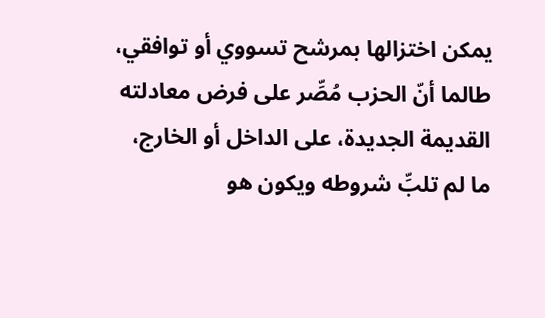يمكن اختزالها بمرشح تسووي أو توافقي، طالما أنّ الحزب مُصِّر على فرض معادلته القديمة الجديدة، على الداخل أو الخارج، ما لم تلبِّ شروطه ويكون هو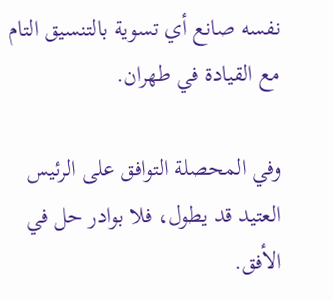نفسه صانع أي تسوية بالتنسيق التام مع القيادة في طهران.

وفي المحصلة التوافق على الرئيس العتيد قد يطول، فلا بوادر حل في الأفق.